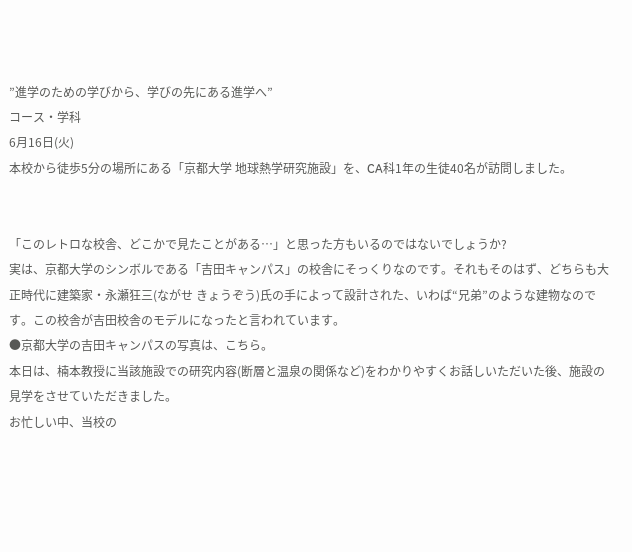”進学のための学びから、学びの先にある進学へ”
コース・学科
6月16日(火)
本校から徒歩5分の場所にある「京都大学 地球熱学研究施設」を、CA科1年の生徒40名が訪問しました。


「このレトロな校舎、どこかで見たことがある…」と思った方もいるのではないでしょうか?
実は、京都大学のシンボルである「吉田キャンパス」の校舎にそっくりなのです。それもそのはず、どちらも大正時代に建築家・永瀬狂三(ながせ きょうぞう)氏の手によって設計された、いわば“兄弟”のような建物なのです。この校舎が吉田校舎のモデルになったと言われています。
●京都大学の吉田キャンパスの写真は、こちら。
本日は、楠本教授に当該施設での研究内容(断層と温泉の関係など)をわかりやすくお話しいただいた後、施設の見学をさせていただきました。
お忙しい中、当校の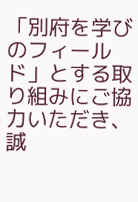「別府を学びのフィールド」とする取り組みにご協力いただき、誠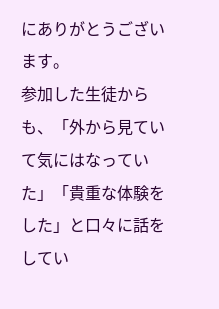にありがとうございます。
参加した生徒からも、「外から見ていて気にはなっていた」「貴重な体験をした」と口々に話をしてい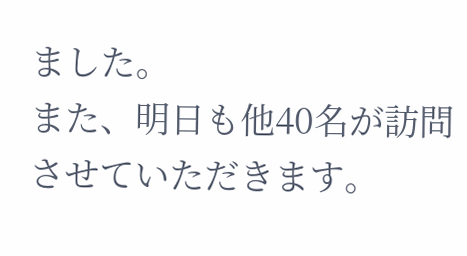ました。
また、明日も他40名が訪問させていただきます。